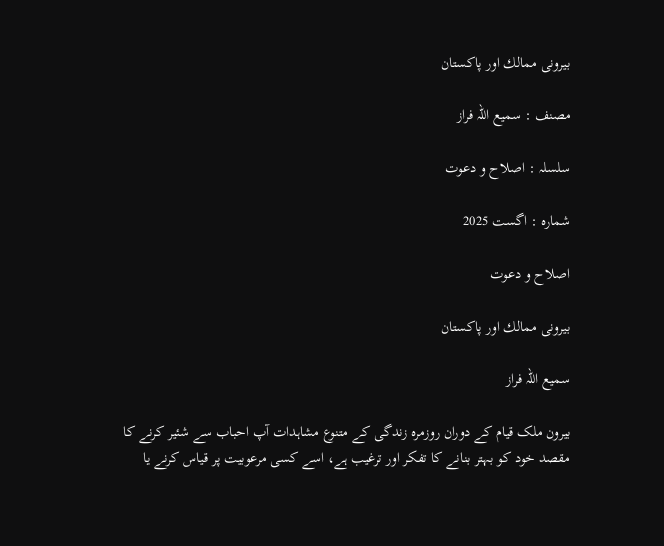بيرونی ممالك اور پاكستان

مصنف : سميع اللہ فراز

سلسلہ : اصلاح و دعوت

شمارہ : اگست 2025

اصلاح و دعوت

بيرونی ممالك اور پاكستان

سميع اللہ فراز

بیرون ملک قیام کے دوران روزمرہ زندگی کے متنوع مشاہدات آپ احباب سے شئیر کرنے کا مقصد خود کو بہتر بنانے کا تفکر اور ترغیب ہے، اسے کسی مرعوبیت پر قیاس کرنے یا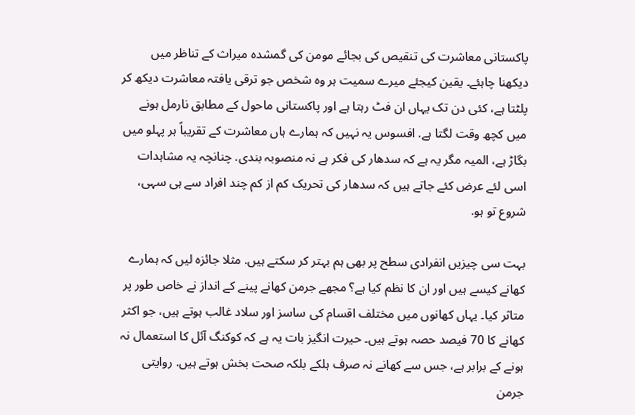پاکستانی معاشرت کی تنقیص کی بجائے مومن کی گمشدہ میراث کے تناظر میں دیکھنا چاہئے۔ یقین کیجئے میرے سمیت ہر وہ شخص جو ترقی یافتہ معاشرت دیکھ کر پلٹتا ہے، کئی دن تک یہاں ان فٹ رہتا ہے اور پاکستانی ماحول کے مطابق نارمل ہونے میں کچھ وقت لگتا ہے. افسوس یہ نہیں کہ ہمارے ہاں معاشرت کے تقریباً ہر پہلو میں بگاڑ ہے، المیہ مگر یہ ہے کہ سدھار کی فکر ہے نہ منصوبہ بندی. چنانچہ یہ مشاہدات اسی لئے عرض کئے جاتے ہیں کہ سدھار کی تحریک کم از کم چند افراد سے ہی سہی، شروع تو ہو.

بہت سی چیزیں انفرادی سطح پر بھی ہم بہتر کر سکتے ہیں. مثلا جائزہ لیں کہ ہمارے کھانے کیسے ہیں اور ان کا نظم کیا ہے؟ مجھے جرمن کھانے پینے کے انداز نے خاص طور پر متاثر کیا۔ یہاں کھانوں میں مختلف اقسام کی ساسز اور سلاد غالب ہوتے ہیں، جو اکثر کھانے کا 70 فیصد حصہ ہوتے ہیں۔ حیرت انگیز بات یہ ہے کہ کوکنگ آئل کا استعمال نہ ہونے کے برابر ہے، جس سے کھانے نہ صرف ہلکے بلکہ صحت بخش ہوتے ہیں. روایتی جرمن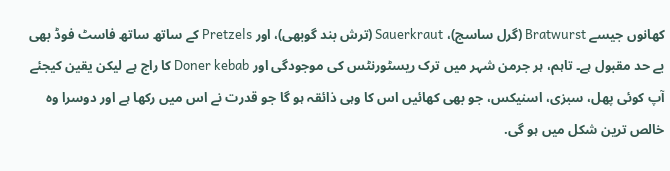کھانوں جیسے Bratwurst (گرل ساسج)، Sauerkraut (ترش بند گوبھی)، اور Pretzels کے ساتھ ساتھ فاسٹ فوڈ بھی بے حد مقبول ہے۔ تاہم، ہر جرمن شہر میں ترک ریسٹورنٹس کی موجودگی اور Doner kebab کا راج ہے لیکن یقین کیجئے آپ کوئی پھل، سبزی، اسنیکس، جو بھی کھائیں اس کا وہی ذائقہ ہو گا جو قدرت نے اس میں رکھا ہے اور دوسرا وہ خالص ترین شکل میں ہو گی.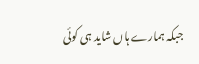جبکہ ہمارے ہاں شاید ہی کوئی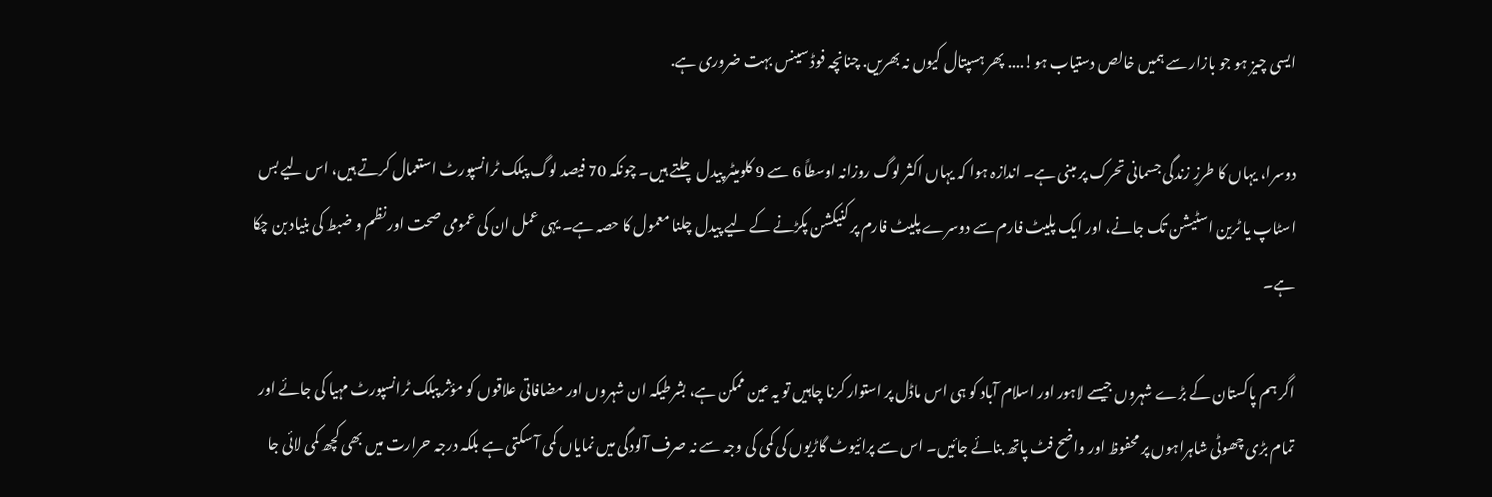ایسی چیز ہو جو بازار سے ہمیں خالص دستیاب ہو!.... پھر ہسپتال کیوں نہ بھریں. چنانچہ فوڈ سینس بہت ضروری ہے.

دوسرا، یہاں کا طرزِ زندگی جسمانی تحرک پر مبنی ہے۔ اندازہ ہوا کہ یہاں اکثر لوگ روزانہ اوسطاً 6 سے 9 کلومیٹر پیدل چلتے ہیں۔ چونکہ 70 فیصد لوگ پبلک ٹرانسپورٹ استعمال کرتے ہیں، اس لیے بس اسٹاپ یا ٹرین اسٹیشن تک جانے، اور ایک پلیٹ فارم سے دوسرے پلیٹ فارم پر کنیکشن پکڑنے کے لیے پیدل چلنا معمول کا حصہ ہے۔ یہی عمل ان کی عمومی صحت اور نظم و ضبط کی بنیاد بن چکا ہے۔

اگر ہم پاکستان کے بڑے شہروں جیسے لاہور اور اسلام آباد کو ہی اس ماڈل پر استوار کرنا چاہیں تو یہ عین ممکن ہے، بشرطیکہ ان شہروں اور مضافاتی علاقوں کو مؤثر پبلک ٹرانسپورٹ مہیا کی جائے اور تمام بڑی چھوٹی شاہراہوں پر محفوظ اور واضح فٹ پاتھ بنائے جائیں۔ اس سے پرائیوٹ گاڑیوں کی کمی کی وجہ سے نہ صرف آلودگی میں نمایاں کمی آ سکتی ہے بلکہ درجہ حرارت میں بھی کچھ کمی لائی جا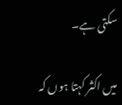سکتی ہے۔

میں اکثر کہتا ہوں کہ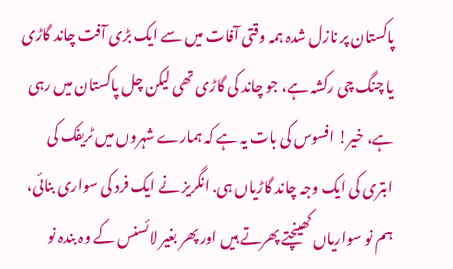پاکستان پر نازل شدہ ہمہ وقتی آفات میں سے ایک بڑی آفت چاند گاڑی یا چنگ چی رکشہ ہے، جو چاند کی گاڑی تھی لیکن چل پاکستان میں رہی ہے، خیر! افسوس کی بات یہ ہے کہ ہمارے شہروں میں ٹریفک کی ابتری کی ایک وجہ چاند گاڑیاں ہی. انگریز نے ایک فرد کی سواری بنائی، ہم نو سواریاں کھینچتے پھرتے ہیں اور پھر بغیر لائسنس کے وہ بندہ نو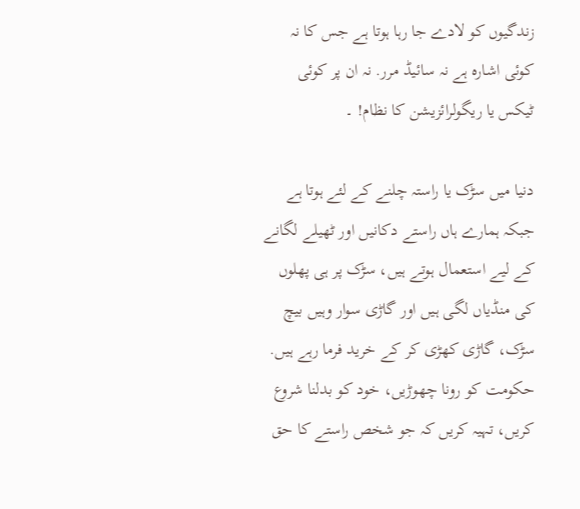زندگیوں کو لادے جا رہا ہوتا ہے جس کا نہ کوئی اشارہ ہے نہ سائیڈ مرر. نہ ان پر کوئی ٹیکس یا ریگولرائزیشن کا نظام! ۔

دنیا میں سڑک یا راستہ چلنے کے لئے ہوتا ہے جبکہ ہمارے ہاں راستے دکانیں اور ٹھیلے لگانے کے لیے استعمال ہوتے ہیں، سڑک پر ہی پھلوں کی منڈیاں لگی ہیں اور گاڑی سوار وہیں بیچ سڑک، گاڑی کھڑی کر کے خرید فرما رہے ہیں. حکومت کو رونا چھوڑیں، خود کو بدلنا شروع کریں، تہیہ کریں کہ جو شخص راستے کا حق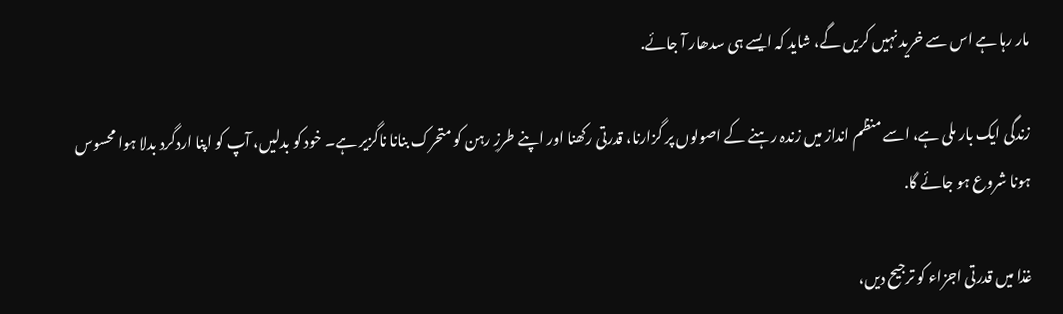مار رہا ہے اس سے خرید نہیں کریں گے، شاید کہ ایسے ہی سدھار آ جائے.

زندگی ایک بار ملی ہے، اسے منظم انداز میں زندہ رہنے کے اصولوں پر گزارنا، قدرتی رکھنا اور اپنے طرزِ رہن کو متحرک بنانا ناگزیر ہے۔ خود کو بدلیں، آپ کو اپنا اردگرد بدلا ہوا محسوس ہونا شروع ہو جائے گا.

غذا میں قدرتی اجزاء کو ترجیح دیں،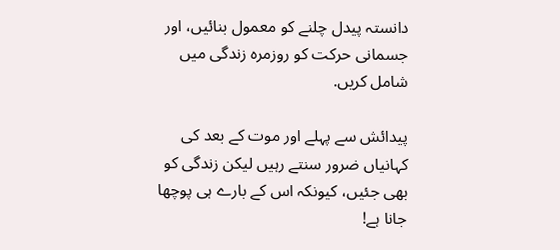دانستہ پیدل چلنے کو معمول بنائیں، اور جسمانی حرکت کو روزمرہ زندگی میں شامل کریں.

پیدائش سے پہلے اور موت کے بعد کی کہانیاں ضرور سنتے رہیں لیکن زندگی کو بھی جئیں، کیونکہ اس کے بارے ہی پوچھا جانا ہے!